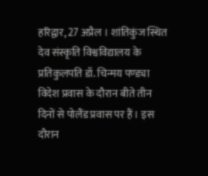हरिद्वार, 27 अप्रैल । शांतिकुंज स्थित देव संस्कृति विश्वविद्यालय के प्रतिकुलपति डॉ. चिन्मय पण्ड्या विदेश प्रवास के दौरान बीते तीन दिनों से पोलैंड प्रवास पर हैं। इस दौरान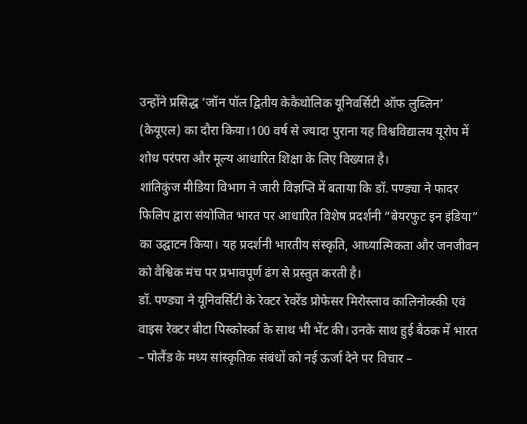उन्होंने प्रसिद्ध ‘जॉन पॉल द्वितीय केकैथोलिक यूनिवर्सिटी ऑफ लुब्लिन’ (केयूएल) का दौरा किया।100 वर्ष से ज्यादा पुराना यह विश्वविद्यालय यूरोप में शोध परंपरा और मूल्य आधारित शिक्षा के लिए विख्यात है।
शांतिकुंज मीडिया विभाग ने जारी विज्ञप्ति में बताया कि डॉ. पण्ड्या ने फादर फिलिप द्वारा संयोजित भारत पर आधारित विशेष प्रदर्शनी “बेयरफुट इन इंडिया” का उद्घाटन किया। यह प्रदर्शनी भारतीय संस्कृति, आध्यात्मिकता और जनजीवन को वैश्विक मंच पर प्रभावपूर्ण ढंग से प्रस्तुत करती है।
डॉ. पण्ड्या ने यूनिवर्सिटी के रेक्टर रेवरेंड प्रोफेसर मिरोस्लाव कालिनोव्स्की एवं वाइस रेक्टर बीटा पिस्कोर्स्का के साथ भी भेंट की। उनके साथ हुई बैठक में भारत – पोलैंड के मध्य सांस्कृतिक संबंधों को नई ऊर्जा देने पर विचार –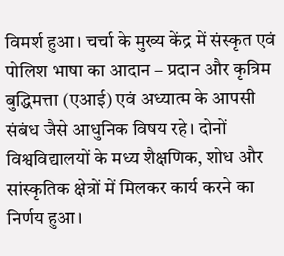विमर्श हुआ। चर्चा के मुख्य केंद्र में संस्कृत एवं पोलिश भाषा का आदान – प्रदान और कृत्रिम बुद्धिमत्ता (एआई) एवं अध्यात्म के आपसी संबंध जैसे आधुनिक विषय रहे। दोनों विश्वविद्यालयों के मध्य शैक्षणिक, शोध और सांस्कृतिक क्षेत्रों में मिलकर कार्य करने का निर्णय हुआ।